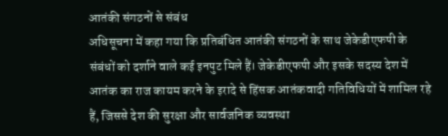आतंकी संगठनों से संबंध
अधिसूचना में कहा गया कि प्रतिबंधित आतंकी संगठनों के साथ जेकेडीएफपी के संबंधों को दर्शाने वाले कई इनपुट मिले हैं। जेकेडीएफपी और इसके सदस्य देश में आतंक का राज कायम करने के इरादे से हिंसक आतंकवादी गतिविधियों में शामिल रहे हैं, जिससे देश की सुरक्षा और सार्वजनिक व्यवस्था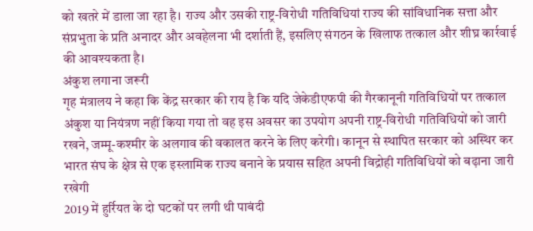को खतरे में डाला जा रहा है। राज्य और उसकी राष्ट्र-विरोधी गतिविधियां राज्य की सांविधानिक सत्ता और संप्रभुता के प्रति अनादर और अवहेलना भी दर्शाती हैं, इसलिए संगठन के खिलाफ तत्काल और शीघ्र कार्रवाई की आवश्यकता है।
अंकुश लगाना जरूरी
गृह मंत्रालय ने कहा कि केंद्र सरकार की राय है कि यदि जेकेडीएफपी की गैरकानूनी गतिविधियों पर तत्काल अंकुश या नियंत्रण नहीं किया गया तो वह इस अवसर का उपयोग अपनी राष्ट्र-विरोधी गतिविधियों को जारी रखने, जम्मू-कश्मीर के अलगाव की वकालत करने के लिए करेगी। कानून से स्थापित सरकार को अस्थिर कर भारत संघ के क्षेत्र से एक इस्लामिक राज्य बनाने के प्रयास सहित अपनी विद्रोही गतिविधियों को बढ़ाना जारी रखेगी
2019 में हुर्रियत के दो घटकों पर लगी थी पाबंदी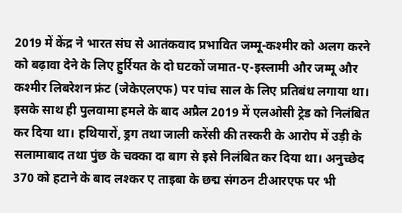2019 में केंद्र ने भारत संघ से आतंकवाद प्रभावित जम्मू-कश्मीर को अलग करने को बढ़ावा देने के लिए हुर्रियत के दो घटकों जमात-ए-इस्लामी और जम्मू और कश्मीर लिबरेशन फ्रंट (जेकेएलएफ) पर पांच साल के लिए प्रतिबंध लगाया था। इसके साथ ही पुलवामा हमले के बाद अप्रैल 2019 में एलओसी ट्रेड को निलंबित कर दिया था। हथियारों, ड्रग तथा जाली करेंसी की तस्करी के आरोप में उड़ी के सलामाबाद तथा पुंछ के चक्का दा बाग से इसे निलंबित कर दिया था। अनुच्छेद 370 को हटाने के बाद लश्कर ए ताइबा के छद्म संगठन टीआरएफ पर भी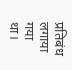प्रतिबंध लगाया गया था।